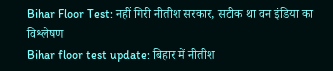Bihar Floor Test: नहीं गिरी नीतीश सरकार, सटीक था वन इंडिया का विश्लेषण
Bihar floor test update: बिहार में नीतीश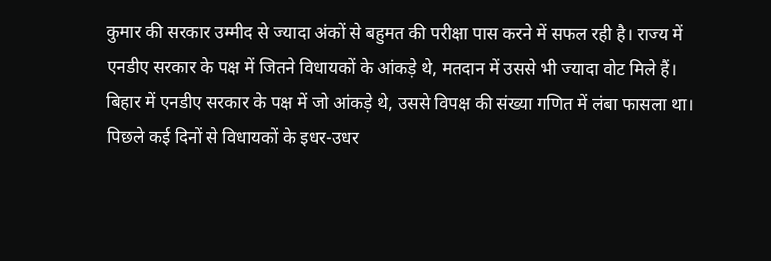कुमार की सरकार उम्मीद से ज्यादा अंकों से बहुमत की परीक्षा पास करने में सफल रही है। राज्य में एनडीए सरकार के पक्ष में जितने विधायकों के आंकड़े थे, मतदान में उससे भी ज्यादा वोट मिले हैं।
बिहार में एनडीए सरकार के पक्ष में जो आंकड़े थे, उससे विपक्ष की संख्या गणित में लंबा फासला था। पिछले कई दिनों से विधायकों के इधर-उधर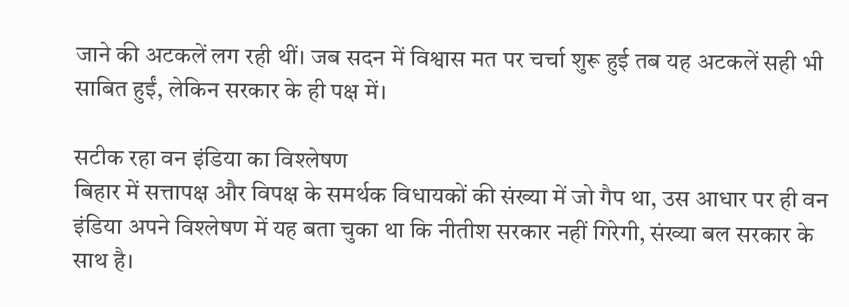जाने की अटकलें लग रही थीं। जब सदन में विश्वास मत पर चर्चा शुरू हुई तब यह अटकलें सही भी साबित हुईं, लेकिन सरकार के ही पक्ष में।

सटीक रहा वन इंडिया का विश्लेषण
बिहार में सत्तापक्ष और विपक्ष के समर्थक विधायकों की संख्या में जो गैप था, उस आधार पर ही वन इंडिया अपने विश्लेषण में यह बता चुका था कि नीतीश सरकार नहीं गिरेगी, संख्या बल सरकार के साथ है।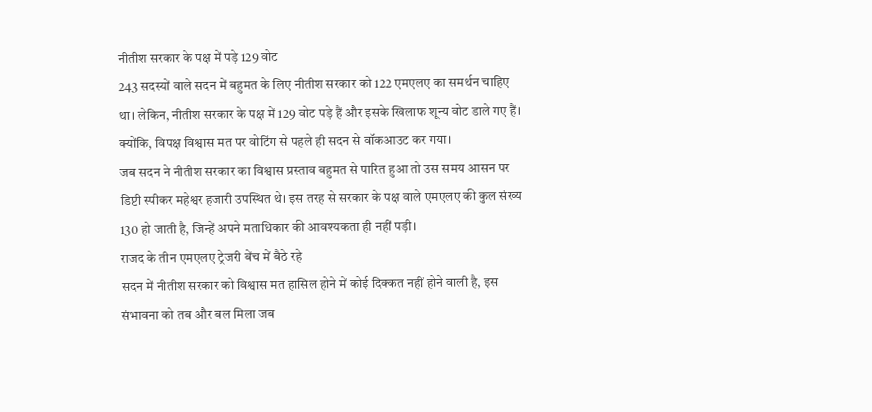नीतीश सरकार के पक्ष में पड़े 129 वोट
243 सदस्यों वाले सदन में बहुमत के लिए नीतीश सरकार को 122 एमएलए का समर्थन चाहिए था। लेकिन, नीतीश सरकार के पक्ष में 129 वोट पड़े हैं और इसके खिलाफ शून्य वोट डाले गए हैं। क्योंकि, विपक्ष विश्वास मत पर वोटिंग से पहले ही सदन से वॉकआउट कर गया।
जब सदन ने नीतीश सरकार का विश्वास प्रस्ताव बहुमत से पारित हुआ तो उस समय आसन पर डिप्टी स्पीकर महेश्वर हजारी उपस्थित थे। इस तरह से सरकार के पक्ष वाले एमएलए की कुल संख्य 130 हो जाती है, जिन्हें अपने मताधिकार की आवश्यकता ही नहीं पड़ी।
राजद के तीन एमएलए ट्रेजरी बेंच में बैठे रहे
सदन में नीतीश सरकार को विश्वास मत हासिल होने में कोई दिक्कत नहीं होने वाली है, इस संभावना को तब और बल मिला जब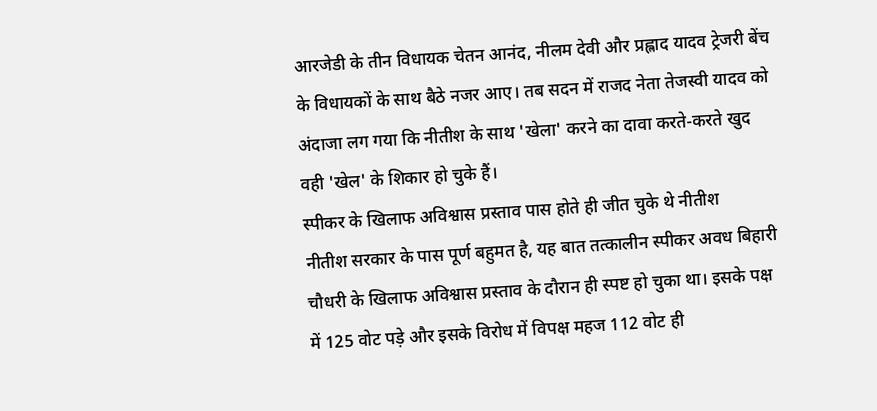आरजेडी के तीन विधायक चेतन आनंद, नीलम देवी और प्रह्लाद यादव ट्रेजरी बेंच के विधायकों के साथ बैठे नजर आए। तब सदन में राजद नेता तेजस्वी यादव को अंदाजा लग गया कि नीतीश के साथ 'खेला' करने का दावा करते-करते खुद वही 'खेल' के शिकार हो चुके हैं।
स्पीकर के खिलाफ अविश्वास प्रस्ताव पास होते ही जीत चुके थे नीतीश
नीतीश सरकार के पास पूर्ण बहुमत है, यह बात तत्कालीन स्पीकर अवध बिहारी चौधरी के खिलाफ अविश्वास प्रस्ताव के दौरान ही स्पष्ट हो चुका था। इसके पक्ष में 125 वोट पड़े और इसके विरोध में विपक्ष महज 112 वोट ही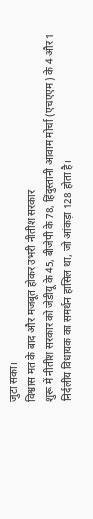जुटा सका।
विश्वास मत के बाद और मजबूत होकर उभरी नीतीश सरकार
शुरू में नीतीश सरकार को जेडीयू के 45, बीजेपी के 78, हिंदुस्तानी आवाम मोर्चा (एचएएम) के 4 और 1 निर्दलीय विधायक का समर्थन हासिल था, जो आंकड़ा 128 होता है।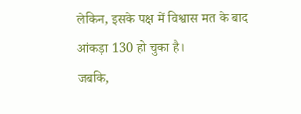लेकिन, इसके पक्ष में विश्वास मत के बाद आंकड़ा 130 हो चुका है।
जबकि,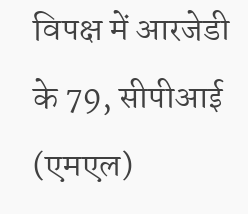विपक्ष में आरजेडी के 79, सीपीआई (एमएल)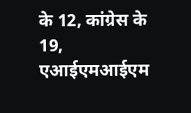के 12, कांग्रेस के 19, एआईएमआईएम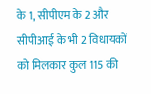के 1, सीपीएम के 2 और सीपीआई के भी 2 विधायकों को मिलकार कुल 115 की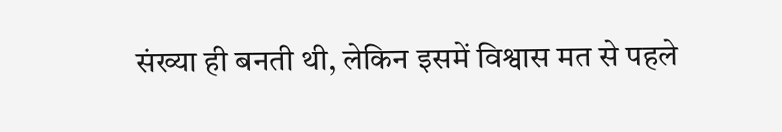संख्या ही बनती थी, लेकिन इसमें विश्वास मत से पहले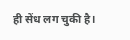ही सेंध लग चुकी है।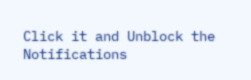Click it and Unblock the Notifications